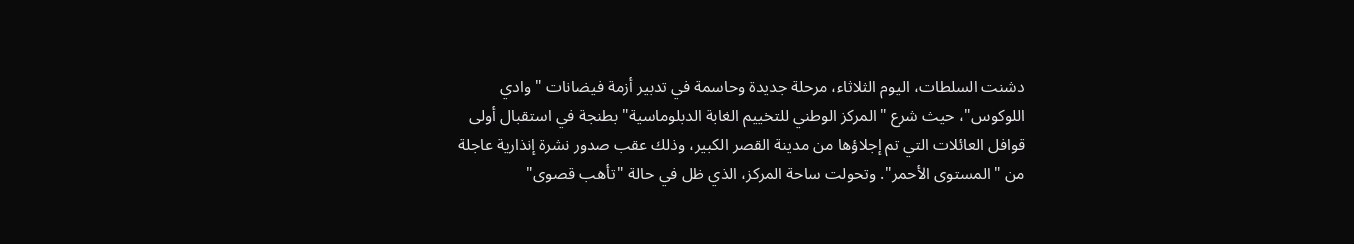دشنت السلطات، اليوم الثلاثاء، مرحلة جديدة وحاسمة في تدبير أزمة فيضانات "وادي اللوكوس"، حيث شرع "المركز الوطني للتخييم الغابة الدبلوماسية" بطنجة في استقبال أولى قوافل العائلات التي تم إجلاؤها من مدينة القصر الكبير، وذلك عقب صدور نشرة إنذارية عاجلة من "المستوى الأحمر". وتحولت ساحة المركز، الذي ظل في حالة "تأهب قصوى"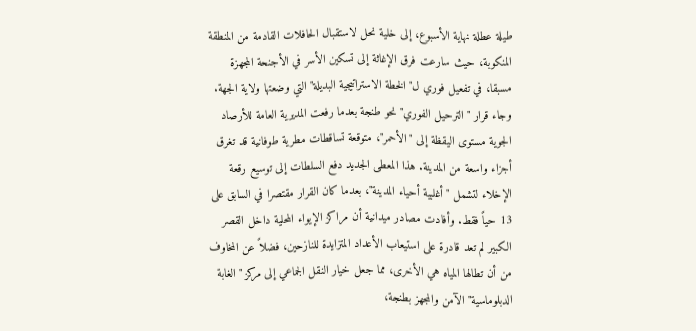طيلة عطلة نهاية الأسبوع، إلى خلية نحل لاستقبال الحافلات القادمة من المنطقة المنكوبة، حيث سارعت فرق الإغاثة إلى تسكين الأسر في الأجنحة المجهزة مسبقا، في تفعيل فوري ل"الخطة الاستراتيجية البديلة" التي وضعتها ولاية الجهة. وجاء قرار "الترحيل الفوري" نحو طنجة بعدما رفعت المديرية العامة للأرصاد الجوية مستوى اليقظة إلى "الأحمر"، متوقعة تساقطات مطرية طوفانية قد تغرق أجزاء واسعة من المدينة. هذا المعطى الجديد دفع السلطات إلى توسيع رقعة الإخلاء لتشمل "أغلبية أحياء المدينة"، بعدما كان القرار مقتصرا في السابق على 13 حياً فقط. وأفادت مصادر ميدانية أن مراكز الإيواء المحلية داخل القصر الكبير لم تعد قادرة على استيعاب الأعداد المتزايدة للنازحين، فضلاً عن المخاوف من أن تطالها المياه هي الأخرى، مما جعل خيار النقل الجماعي إلى مركز "الغابة الدبلوماسية" الآمن والمجهز بطنجة،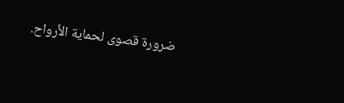ضرورة قصوى لحماية الأرواح.